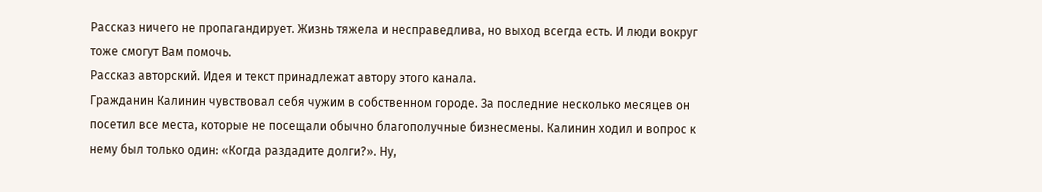Рассказ ничего не пропагандирует. Жизнь тяжела и несправедлива, но выход всегда есть. И люди вокруг тоже смогут Вам помочь.
Рассказ авторский. Идея и текст принадлежат автору этого канала.
Гражданин Калинин чувствовал себя чужим в собственном городе. За последние несколько месяцев он посетил все места, которые не посещали обычно благополучные бизнесмены. Калинин ходил и вопрос к нему был только один: «Когда раздадите долги?». Ну,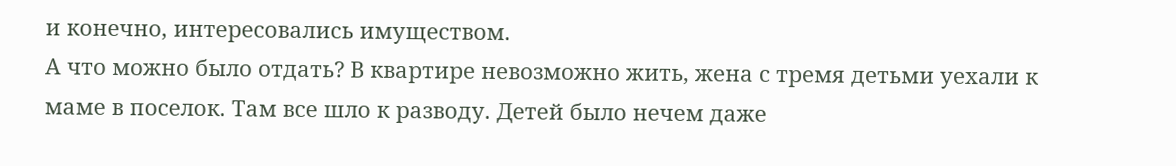и конечно, интересовались имуществом.
А что можно было отдать? В квартире невозможно жить, жена с тремя детьми уехали к маме в поселок. Там все шло к разводу. Детей было нечем даже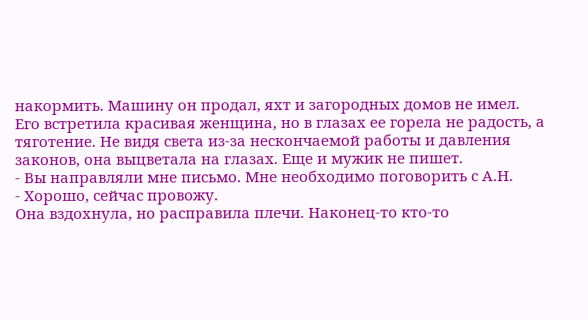накормить. Машину он продал, яхт и загородных домов не имел.
Его встретила красивая женщина, но в глазах ее горела не радость, а тяготение. Не видя света из-за нескончаемой работы и давления законов, она выцветала на глазах. Еще и мужик не пишет.
- Вы направляли мне письмо. Мне необходимо поговорить с А.Н.
- Хорошо, сейчас провожу.
Она вздохнула, но расправила плечи. Наконец-то кто-то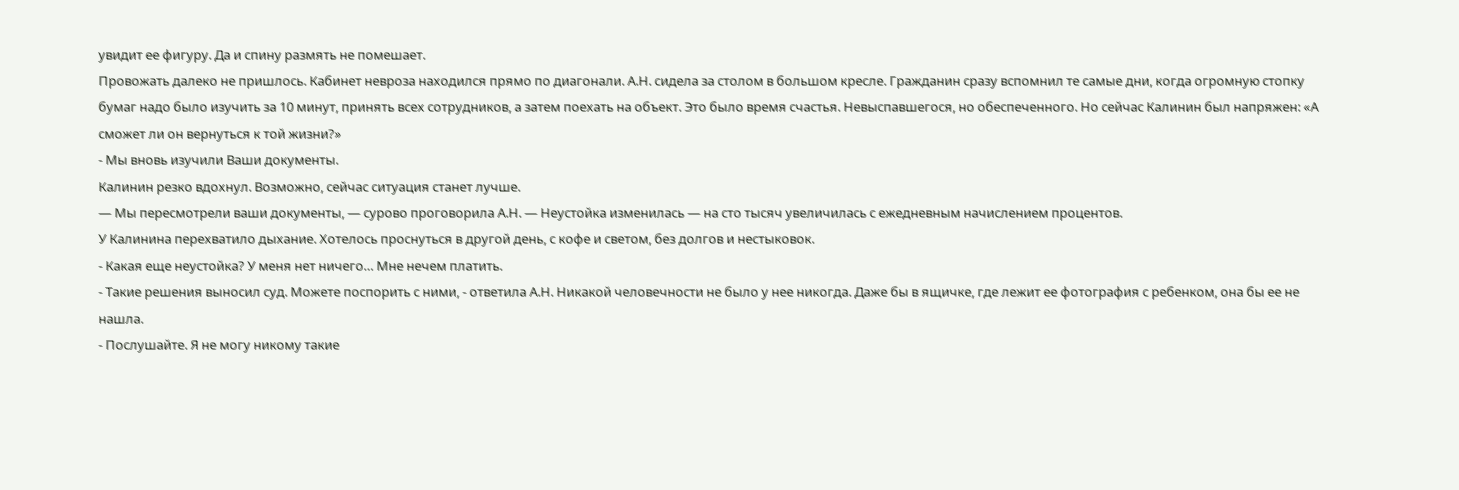увидит ее фигуру. Да и спину размять не помешает.
Провожать далеко не пришлось. Кабинет невроза находился прямо по диагонали. А.Н. сидела за столом в большом кресле. Гражданин сразу вспомнил те самые дни, когда огромную стопку бумаг надо было изучить за 10 минут, принять всех сотрудников, а затем поехать на объект. Это было время счастья. Невыспавшегося, но обеспеченного. Но сейчас Калинин был напряжен: «А сможет ли он вернуться к той жизни?»
- Мы вновь изучили Ваши документы.
Калинин резко вдохнул. Возможно, сейчас ситуация станет лучше.
— Мы пересмотрели ваши документы, — сурово проговорила А.Н. — Неустойка изменилась — на сто тысяч увеличилась с ежедневным начислением процентов.
У Калинина перехватило дыхание. Хотелось проснуться в другой день, с кофе и светом, без долгов и нестыковок.
- Какая еще неустойка? У меня нет ничего… Мне нечем платить.
- Такие решения выносил суд. Можете поспорить с ними, - ответила А.Н. Никакой человечности не было у нее никогда. Даже бы в ящичке, где лежит ее фотография с ребенком, она бы ее не нашла.
- Послушайте. Я не могу никому такие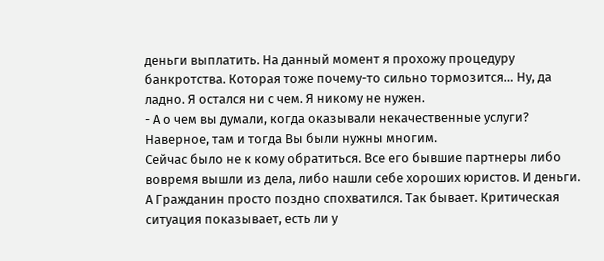деньги выплатить. На данный момент я прохожу процедуру банкротства. Которая тоже почему-то сильно тормозится… Ну, да ладно. Я остался ни с чем. Я никому не нужен.
- А о чем вы думали, когда оказывали некачественные услуги? Наверное, там и тогда Вы были нужны многим.
Сейчас было не к кому обратиться. Все его бывшие партнеры либо вовремя вышли из дела, либо нашли себе хороших юристов. И деньги. А Гражданин просто поздно спохватился. Так бывает. Критическая ситуация показывает, есть ли у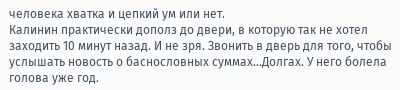человека хватка и цепкий ум или нет.
Калинин практически дополз до двери, в которую так не хотел заходить 10 минут назад. И не зря. Звонить в дверь для того, чтобы услышать новость о баснословных суммах…Долгах. У него болела голова уже год.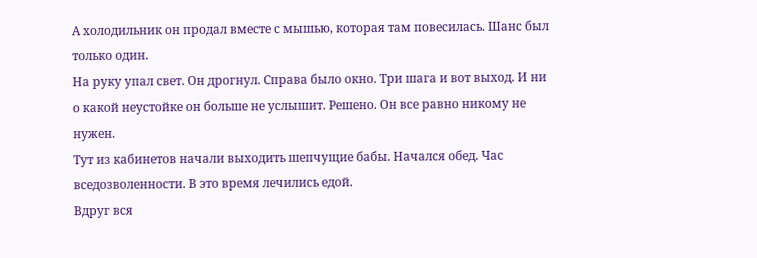А холодильник он продал вместе с мышью, которая там повесилась. Шанс был только один.
На руку упал свет. Он дрогнул. Справа было окно. Три шага и вот выход. И ни о какой неустойке он больше не услышит. Решено. Он все равно никому не нужен.
Тут из кабинетов начали выходить шепчущие бабы. Начался обед. Час вседозволенности. В это время лечились едой.
Вдруг вся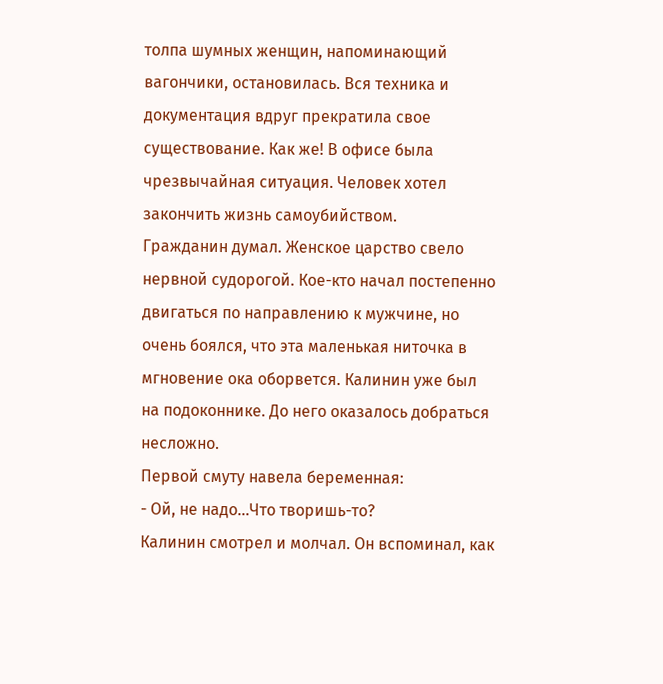толпа шумных женщин, напоминающий вагончики, остановилась. Вся техника и документация вдруг прекратила свое существование. Как же! В офисе была чрезвычайная ситуация. Человек хотел закончить жизнь самоубийством.
Гражданин думал. Женское царство свело нервной судорогой. Кое-кто начал постепенно двигаться по направлению к мужчине, но очень боялся, что эта маленькая ниточка в мгновение ока оборвется. Калинин уже был на подоконнике. До него оказалось добраться несложно.
Первой смуту навела беременная:
- Ой, не надо…Что творишь-то?
Калинин смотрел и молчал. Он вспоминал, как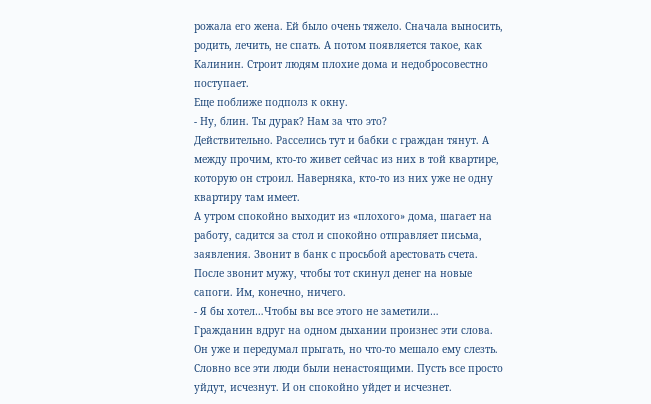рожала его жена. Ей было очень тяжело. Сначала выносить, родить, лечить, не спать. А потом появляется такое, как Калинин. Строит людям плохие дома и недобросовестно поступает.
Еще поближе подполз к окну.
- Ну, блин. Ты дурак? Нам за что это?
Действительно. Расселись тут и бабки с граждан тянут. А между прочим, кто-то живет сейчас из них в той квартире, которую он строил. Наверняка, кто-то из них уже не одну квартиру там имеет.
А утром спокойно выходит из «плохого» дома, шагает на работу, садится за стол и спокойно отправляет письма, заявления. Звонит в банк с просьбой арестовать счета. После звонит мужу, чтобы тот скинул денег на новые сапоги. Им, конечно, ничего.
- Я бы хотел…Чтобы вы все этого не заметили…
Гражданин вдруг на одном дыхании произнес эти слова. Он уже и передумал прыгать, но что-то мешало ему слезть. Словно все эти люди были ненастоящими. Пусть все просто уйдут, исчезнут. И он спокойно уйдет и исчезнет.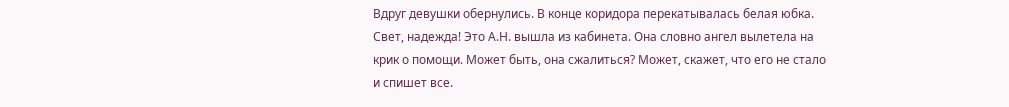Вдруг девушки обернулись. В конце коридора перекатывалась белая юбка. Свет, надежда! Это А.Н. вышла из кабинета. Она словно ангел вылетела на крик о помощи. Может быть, она сжалиться? Может, скажет, что его не стало и спишет все.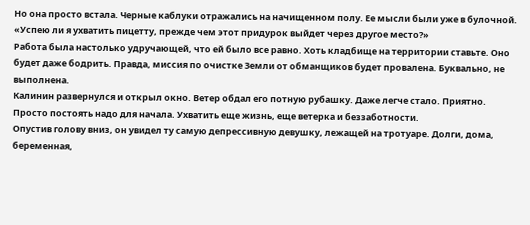Но она просто встала. Черные каблуки отражались на начищенном полу. Ее мысли были уже в булочной. «Успею ли я ухватить пицетту, прежде чем этот придурок выйдет через другое место?»
Работа была настолько удручающей, что ей было все равно. Хоть кладбище на территории ставьте. Оно будет даже бодрить. Правда, миссия по очистке Земли от обманщиков будет провалена. Буквально, не выполнена.
Калинин развернулся и открыл окно. Ветер обдал его потную рубашку. Даже легче стало. Приятно. Просто постоять надо для начала. Ухватить еще жизнь, еще ветерка и беззаботности.
Опустив голову вниз, он увидел ту самую депрессивную девушку, лежащей на тротуаре. Долги, дома, беременная,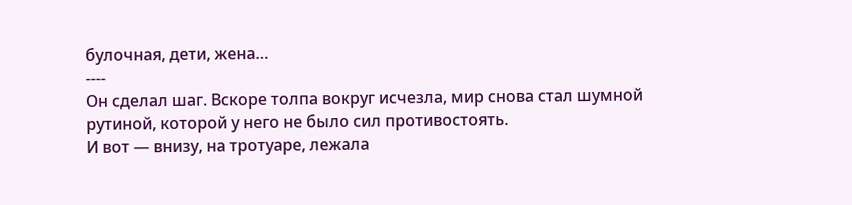булочная, дети, жена…
----
Он сделал шаг. Вскоре толпа вокруг исчезла, мир снова стал шумной рутиной, которой у него не было сил противостоять.
И вот — внизу, на тротуаре, лежала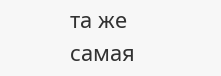та же самая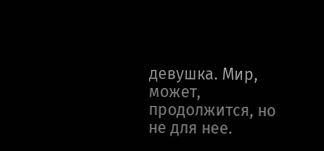девушка. Мир, может, продолжится, но не для нее.